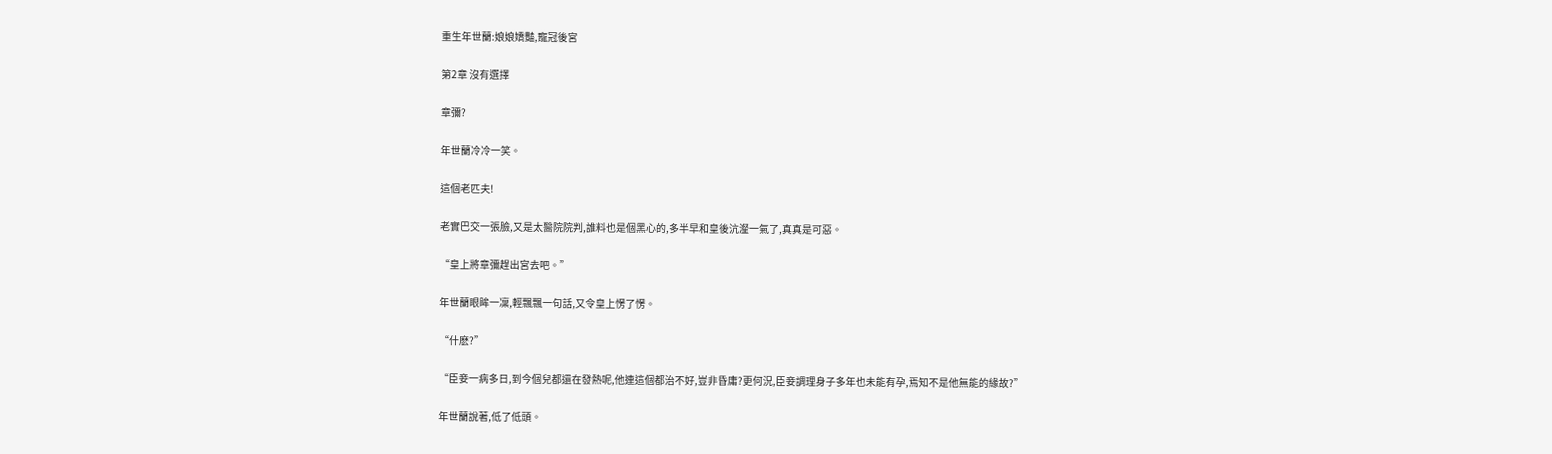重生年世蘭:娘娘嬌豔,寵冠後宮

第2章 沒有選擇

章彌?

年世蘭冷冷一笑。

這個老匹夫!

老實巴交一張臉,又是太醫院院判,誰料也是個黑心的,多半早和皇後沆瀣一氣了,真真是可惡。

“皇上將章彌趕出宮去吧。”

年世蘭眼眸一凜,輕飄飄一句話,又令皇上愣了愣。

“什麽?”

“臣妾一病多日,到今個兒都還在發熱呢,他連這個都治不好,豈非昏庸?更何況,臣妾調理身子多年也未能有孕,焉知不是他無能的緣故?”

年世蘭說著,低了低頭。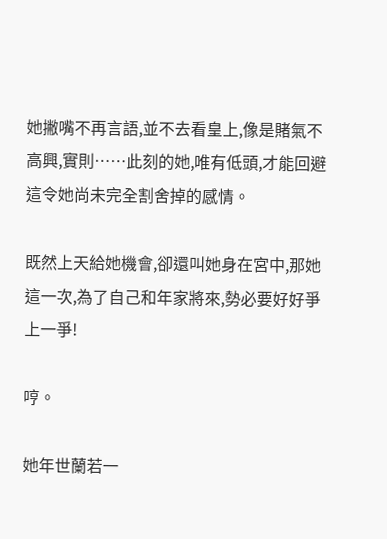她撇嘴不再言語,並不去看皇上,像是賭氣不高興,實則……此刻的她,唯有低頭,才能回避這令她尚未完全割舍掉的感情。

既然上天給她機會,卻還叫她身在宮中,那她這一次,為了自己和年家將來,勢必要好好爭上一爭!

哼。

她年世蘭若一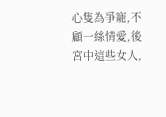心隻為爭寵,不顧一絲情愛,後宮中這些女人,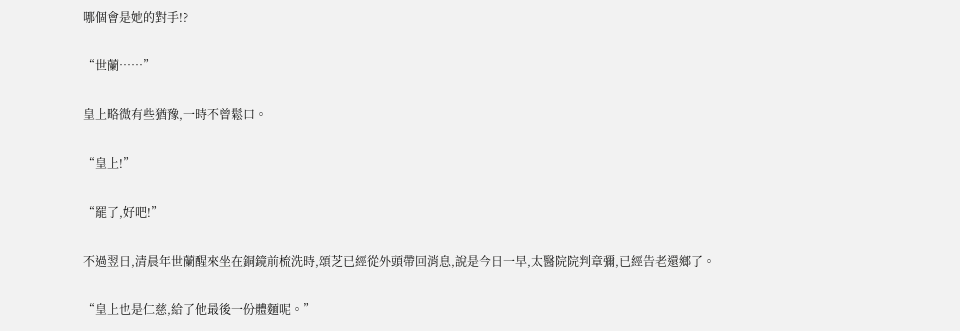哪個會是她的對手!?

“世蘭……”

皇上略微有些猶豫,一時不曾鬆口。

“皇上!”

“罷了,好吧!”

不過翌日,清晨年世蘭醒來坐在銅鏡前梳洗時,頌芝已經從外頭帶回消息,說是今日一早,太醫院院判章彌,已經告老還鄉了。

“皇上也是仁慈,給了他最後一份體麵呢。”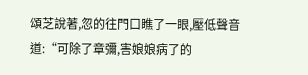頌芝說著,忽的往門口瞧了一眼,壓低聲音道:“可除了章彌,害娘娘病了的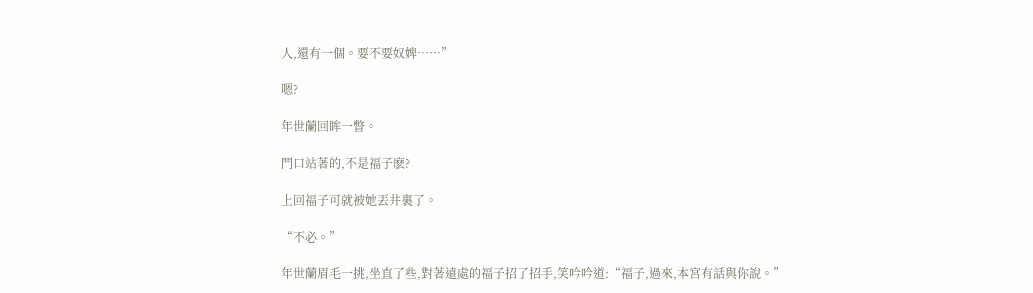人,還有一個。要不要奴婢……”

嗯?

年世蘭回眸一瞥。

門口站著的,不是福子麽?

上回福子可就被她丟井裏了。

“不必。”

年世蘭眉毛一挑,坐直了些,對著遠處的福子招了招手,笑吟吟道:“福子,過來,本宮有話與你說。”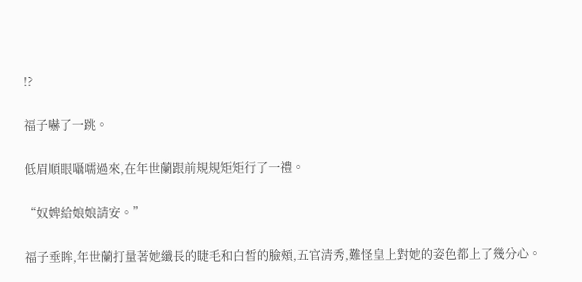!?

福子嚇了一跳。

低眉順眼囁嚅過來,在年世蘭跟前規規矩矩行了一禮。

“奴婢給娘娘請安。”

福子垂眸,年世蘭打量著她纖長的睫毛和白皙的臉頰,五官清秀,難怪皇上對她的姿色都上了幾分心。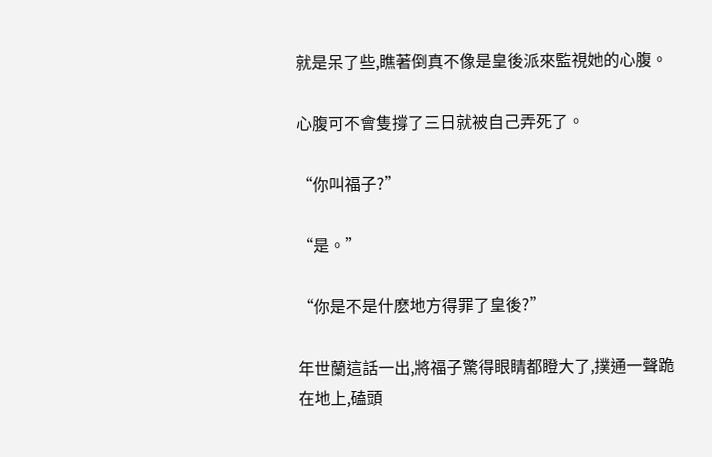就是呆了些,瞧著倒真不像是皇後派來監視她的心腹。

心腹可不會隻撐了三日就被自己弄死了。

“你叫福子?”

“是。”

“你是不是什麽地方得罪了皇後?”

年世蘭這話一出,將福子驚得眼睛都瞪大了,撲通一聲跪在地上,磕頭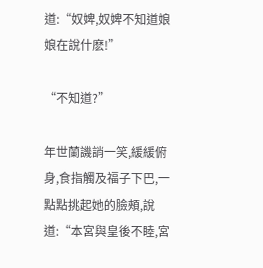道:“奴婢,奴婢不知道娘娘在說什麽!”

“不知道?”

年世蘭譏誚一笑,緩緩俯身,食指觸及福子下巴,一點點挑起她的臉頰,說道:“本宮與皇後不睦,宮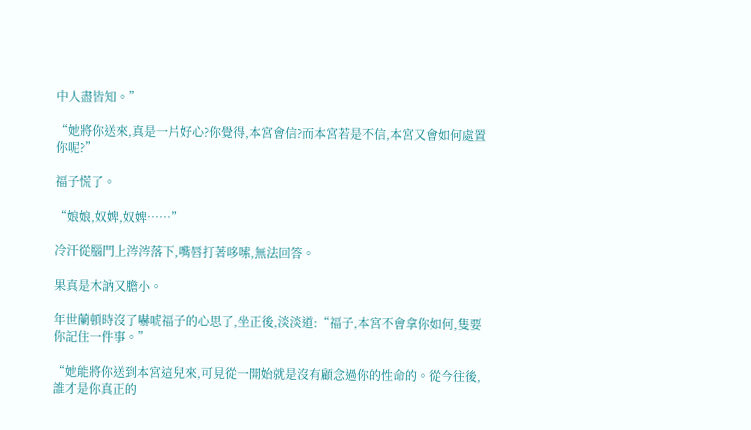中人盡皆知。”

“她將你送來,真是一片好心?你覺得,本宮會信?而本宮若是不信,本宮又會如何處置你呢?”

福子慌了。

“娘娘,奴婢,奴婢……”

冷汗從腦門上涔涔落下,嘴唇打著哆嗦,無法回答。

果真是木訥又膽小。

年世蘭頓時沒了嚇唬福子的心思了,坐正後,淡淡道:“福子,本宮不會拿你如何,隻要你記住一件事。”

“她能將你送到本宮這兒來,可見從一開始就是沒有顧念過你的性命的。從今往後,誰才是你真正的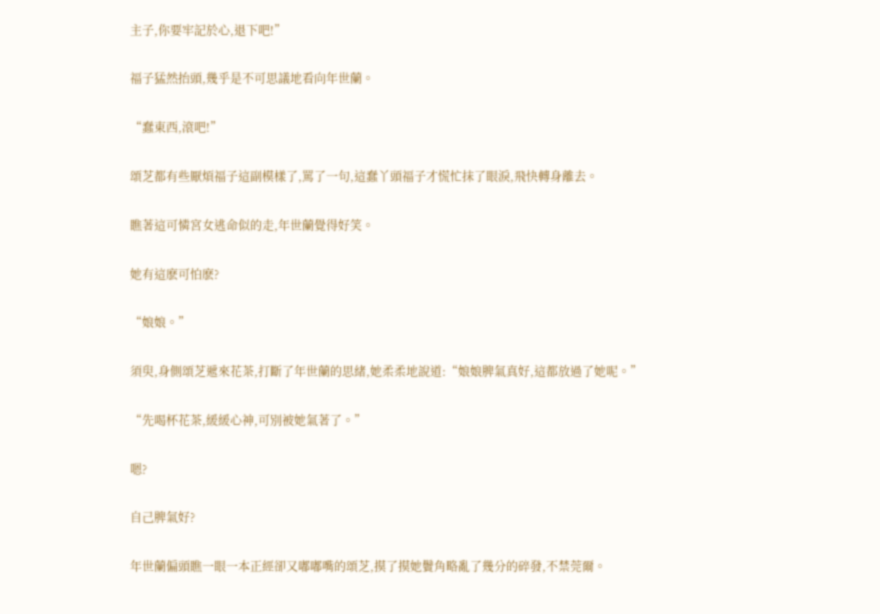主子,你要牢記於心,退下吧!”

福子猛然抬頭,幾乎是不可思議地看向年世蘭。

“蠢東西,滾吧!”

頌芝都有些厭煩福子這副模樣了,罵了一句,這蠢丫頭福子才慌忙抹了眼淚,飛快轉身離去。

瞧著這可憐宮女逃命似的走,年世蘭覺得好笑。

她有這麽可怕麽?

“娘娘。”

須臾,身側頌芝遞來花茶,打斷了年世蘭的思緒,她柔柔地說道:“娘娘脾氣真好,這都放過了她呢。”

“先喝杯花茶,緩緩心神,可別被她氣著了。”

嗯?

自己脾氣好?

年世蘭偏頭瞧一眼一本正經卻又嘟嘟嘴的頌芝,摸了摸她鬢角略亂了幾分的碎發,不禁莞爾。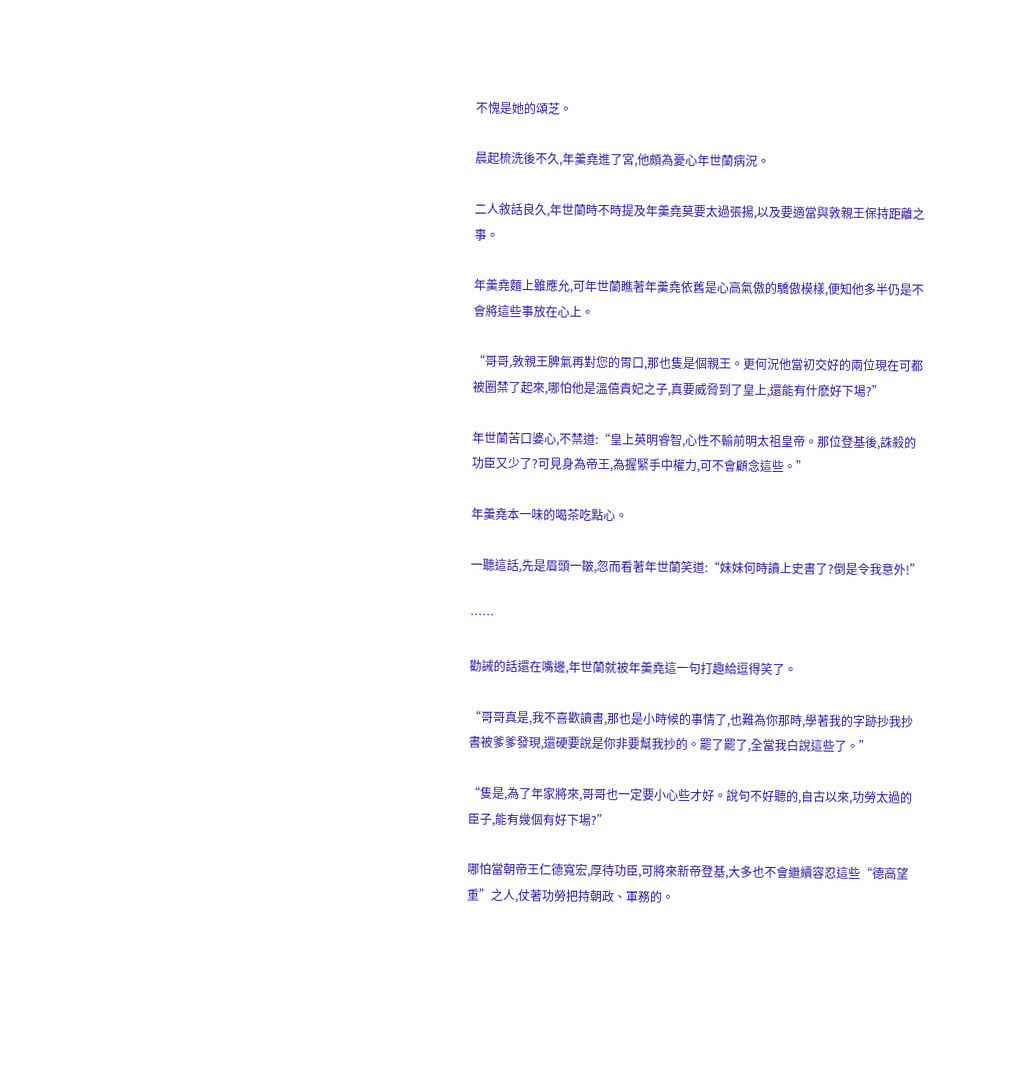不愧是她的頌芝。

晨起梳洗後不久,年羹堯進了宮,他頗為憂心年世蘭病況。

二人敘話良久,年世蘭時不時提及年羹堯莫要太過張揚,以及要適當與敦親王保持距離之事。

年羹堯麵上雖應允,可年世蘭瞧著年羹堯依舊是心高氣傲的驕傲模樣,便知他多半仍是不會將這些事放在心上。

“哥哥,敦親王脾氣再對您的胃口,那也隻是個親王。更何況他當初交好的兩位現在可都被圈禁了起來,哪怕他是溫僖貴妃之子,真要威脅到了皇上,還能有什麽好下場?”

年世蘭苦口婆心,不禁道:“皇上英明睿智,心性不輸前明太祖皇帝。那位登基後,誅殺的功臣又少了?可見身為帝王,為握緊手中權力,可不會顧念這些。”

年羹堯本一味的喝茶吃點心。

一聽這話,先是眉頭一皺,忽而看著年世蘭笑道:“妹妹何時讀上史書了?倒是令我意外!”

……

勸誡的話還在嘴邊,年世蘭就被年羹堯這一句打趣給逗得笑了。

“哥哥真是,我不喜歡讀書,那也是小時候的事情了,也難為你那時,學著我的字跡抄我抄書被爹爹發現,還硬要說是你非要幫我抄的。罷了罷了,全當我白說這些了。”

“隻是,為了年家將來,哥哥也一定要小心些才好。說句不好聽的,自古以來,功勞太過的臣子,能有幾個有好下場?”

哪怕當朝帝王仁德寬宏,厚待功臣,可將來新帝登基,大多也不會繼續容忍這些“德高望重”之人,仗著功勞把持朝政、軍務的。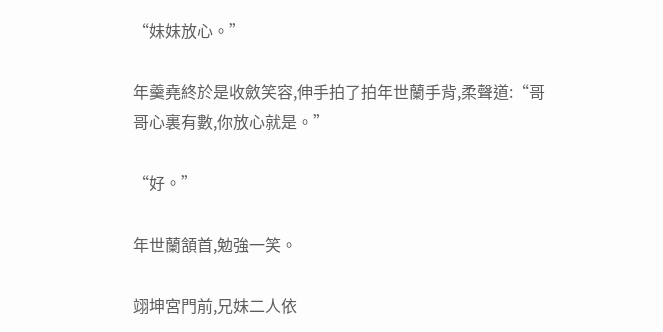“妹妹放心。”

年羹堯終於是收斂笑容,伸手拍了拍年世蘭手背,柔聲道:“哥哥心裏有數,你放心就是。”

“好。”

年世蘭頷首,勉強一笑。

翊坤宮門前,兄妹二人依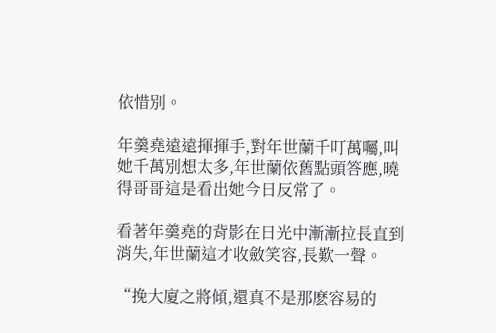依惜別。

年羹堯遠遠揮揮手,對年世蘭千叮萬囑,叫她千萬別想太多,年世蘭依舊點頭答應,曉得哥哥這是看出她今日反常了。

看著年羹堯的背影在日光中漸漸拉長直到消失,年世蘭這才收斂笑容,長歎一聲。

“挽大廈之將傾,還真不是那麽容易的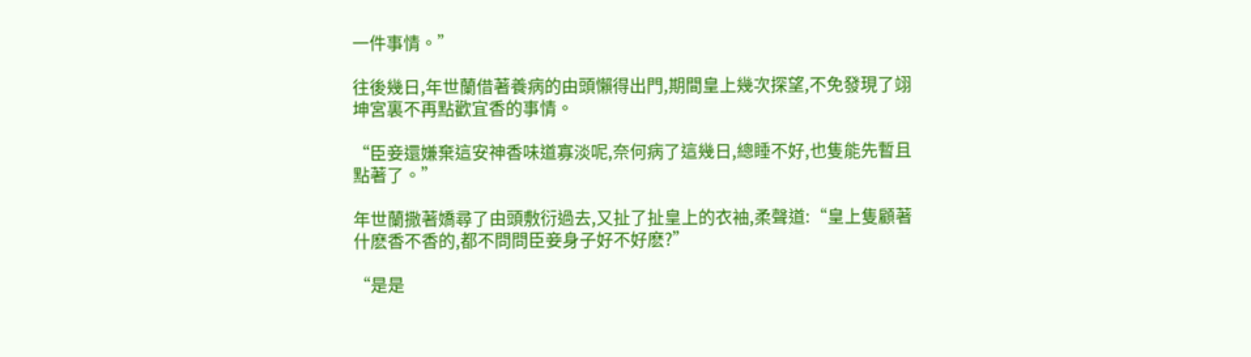一件事情。”

往後幾日,年世蘭借著養病的由頭懶得出門,期間皇上幾次探望,不免發現了翊坤宮裏不再點歡宜香的事情。

“臣妾還嫌棄這安神香味道寡淡呢,奈何病了這幾日,總睡不好,也隻能先暫且點著了。”

年世蘭撒著嬌尋了由頭敷衍過去,又扯了扯皇上的衣袖,柔聲道:“皇上隻顧著什麽香不香的,都不問問臣妾身子好不好麽?”

“是是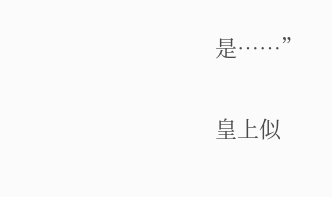是……”

皇上似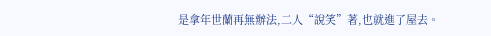是拿年世蘭再無辦法,二人“說笑”著,也就進了屋去。